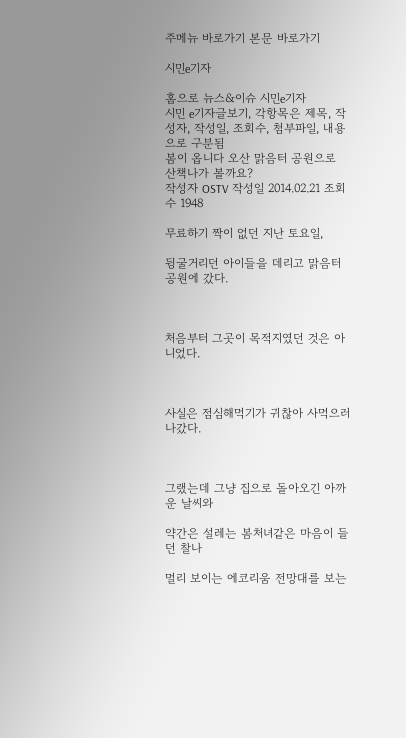주메뉴 바로가기 본문 바로가기

시민e기자

홈으로 뉴스&이슈 시민e기자
시민 e기자글보기, 각항목은 제목, 작성자, 작성일, 조회수, 첨부파일, 내용으로 구분됨
봄이 옵니다 오산 맑음터 공원으로 산책나가 볼까요?
작성자 OSTV 작성일 2014.02.21 조회수 1948

무료하기 짝이 없던 지난 토요일,

뒹굴거리던 아이들을 데리고 맑음터 공원에 갔다.



처음부터 그곳이 목적지였던 것은 아니었다.



사실은 점심해먹기가 귀찮아 사먹으러 나갔다.



그랬는데 그냥 집으로 돌아오긴 아까운 날씨와

약간은 설레는 봄처녀같은 마음이 들던 찰나

멀리 보이는 에코리움 전망대를 보는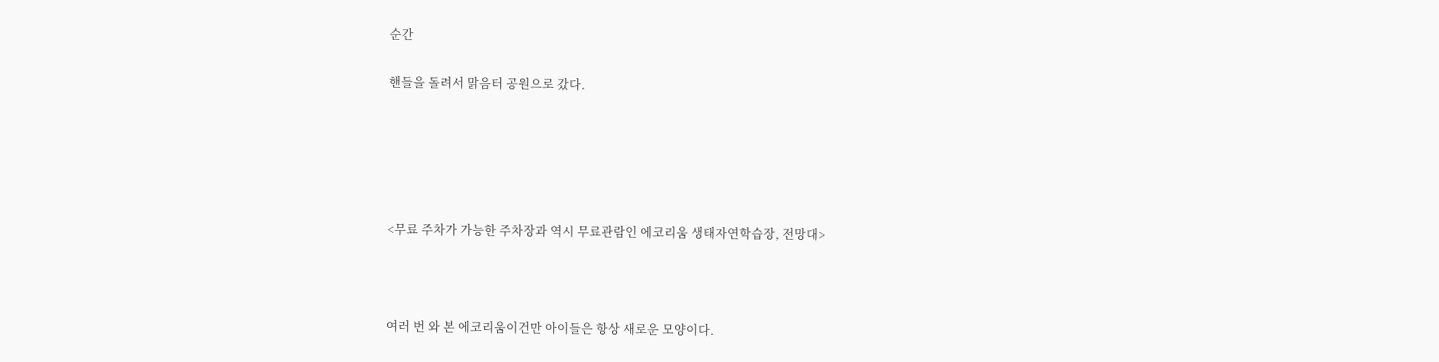순간

핸들을 돌려서 맑음터 공원으로 갔다.





<무료 주차가 가능한 주차장과 역시 무료관람인 에코리움 생태자연학습장, 전망대>



여러 번 와 본 에코리움이건만 아이들은 항상 새로운 모양이다.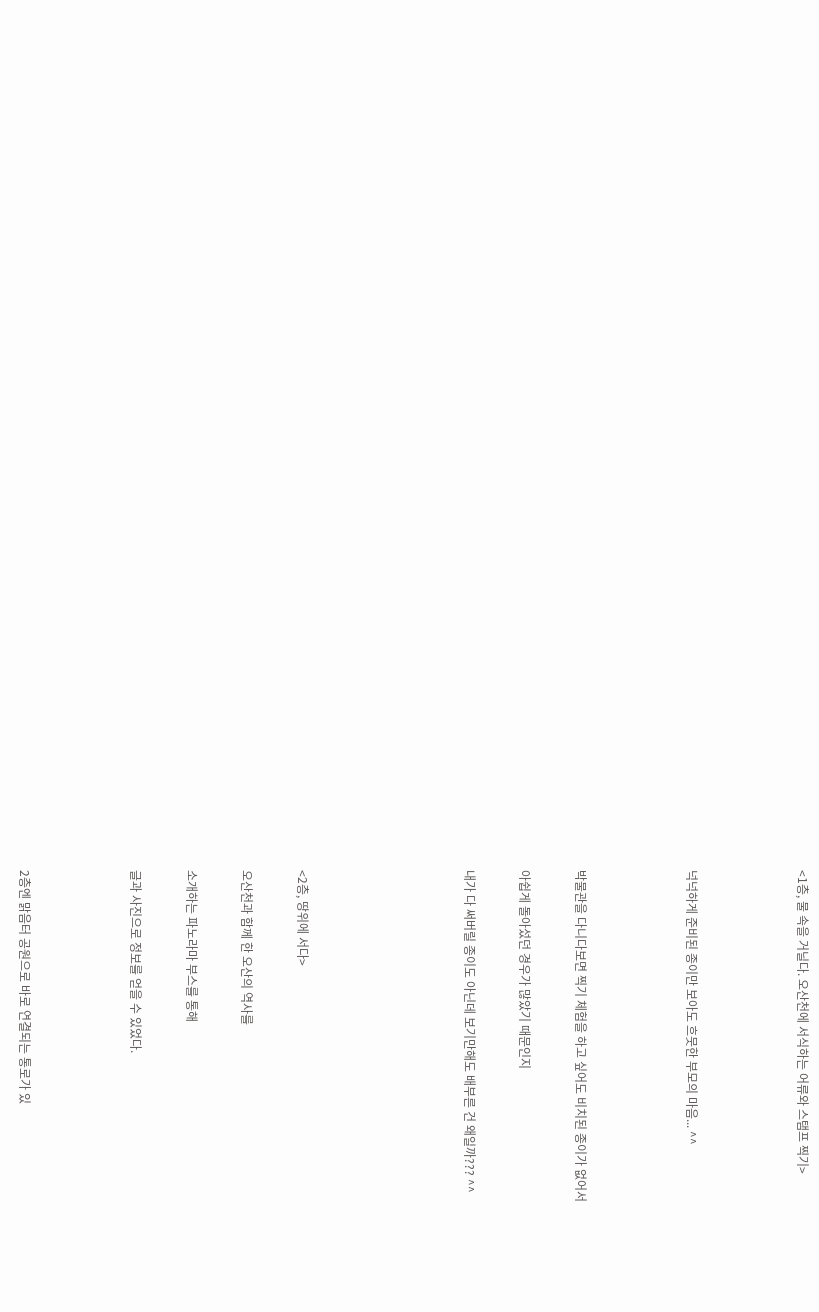<1층, 물 속을 거닐다. 오산천에 서식하는 어류와 스탬프 찍기>



넉넉하게 준비된 종이만 보아도 흐뭇한 부모의 마음... ^^



박물관을 다니다보면 찍기 체험을 하고 싶어도 비치된 종이가 없어서

아쉽게 돌아섰던 경우가 많았기 때문인지

내가 다 써버릴 종이도 아닌데 보기만해도 배부른 건 왜일까??? ^^





<2층, 땅위에 서다>

오산천과 함께 한 오산의 역사를

소개하는 파노라마 부스를 통해

글과 사진으로 정보를 얻을 수 있었다.



2층엔 맑음터 공원으로 바로 연결되는 통로가 있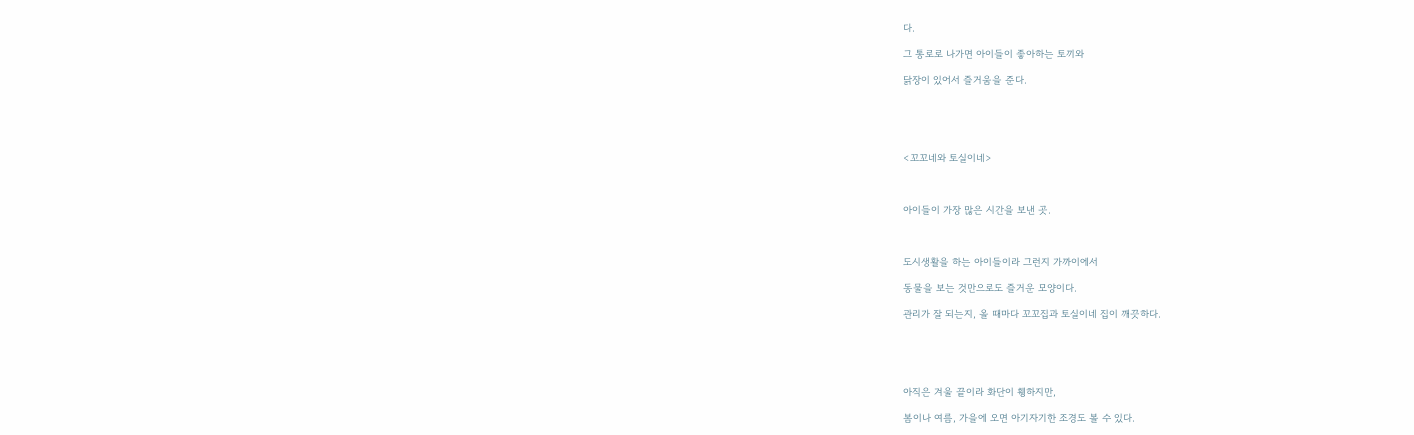다.

그 통로로 나가면 아이들이 좋아하는 토끼와

닭장이 있어서 즐거움을 준다.





<꼬꼬네와 토실이네>



아이들이 가장 많은 시간을 보낸 곳.



도시생활을 하는 아이들이라 그런지 가까이에서

동물을 보는 것만으로도 즐거운 모양이다.

관리가 잘 되는지, 올 때마다 꼬꼬집과 토실이네 집이 깨끗하다.





아직은 겨울 끝이라 화단이 휑하지만,

봄이나 여름, 가을에 오면 아기자기한 조경도 볼 수 있다.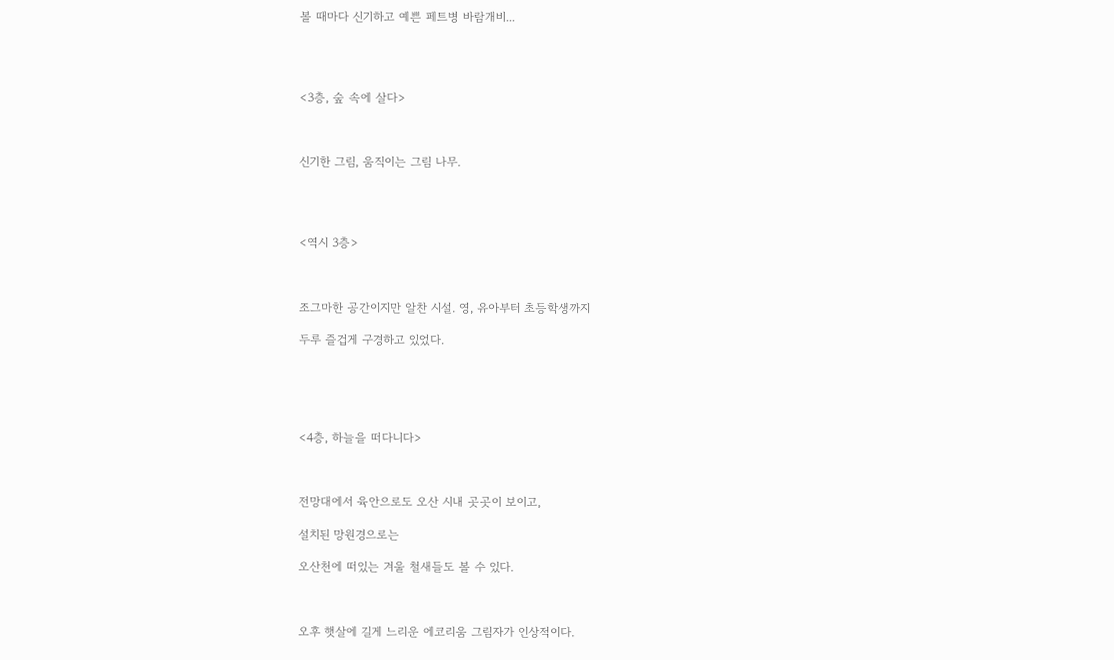볼 때마다 신기하고 예쁜 페트병 바람개비...




<3층, 숲 속에 살다>



신기한 그림, 움직이는 그림 나무.




<역시 3층>



조그마한 공간이지만 알찬 시설. 영, 유아부터 초등학생까지

두루 즐겁게 구경하고 있었다.





<4층, 하늘을 떠다니다>



전망대에서 육안으로도 오산 시내 곳곳이 보이고,

설치된 망원경으로는

오산천에 떠있는 겨울 철새들도 볼 수 있다.



오후 햇살에 길게 느리운 에코리움 그림자가 인상적이다.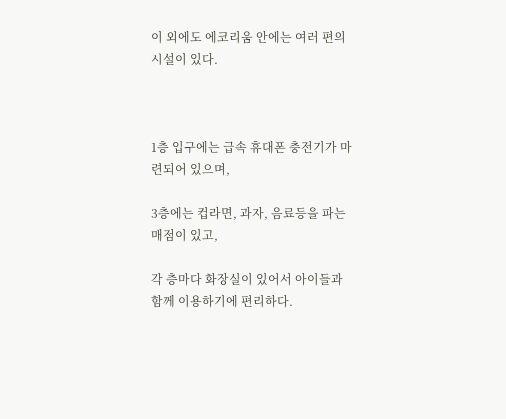이 외에도 에코리움 안에는 여러 편의 시설이 있다.



1층 입구에는 급속 휴대폰 충전기가 마련되어 있으며,

3층에는 컵라면, 과자, 음료등을 파는 매점이 있고,

각 층마다 화장실이 있어서 아이들과 함께 이용하기에 편리하다.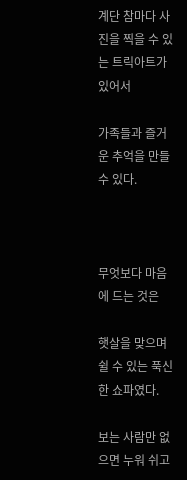계단 참마다 사진을 찍을 수 있는 트릭아트가 있어서

가족들과 즐거운 추억을 만들 수 있다.



무엇보다 마음에 드는 것은

햇살을 맞으며 쉴 수 있는 푹신한 쇼파였다.

보는 사람만 없으면 누워 쉬고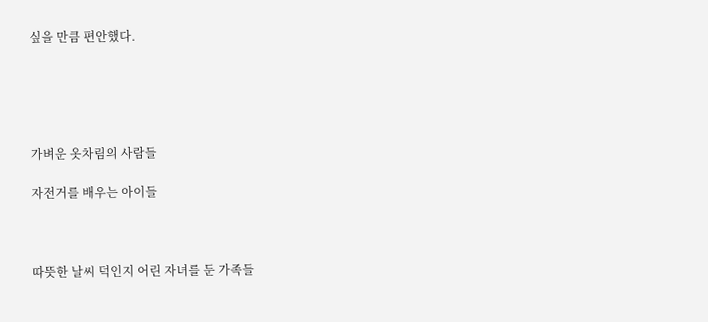싶을 만큼 편안했다.





가벼운 옷차림의 사람들

자전거를 배우는 아이들



따뜻한 날씨 덕인지 어린 자녀를 둔 가족들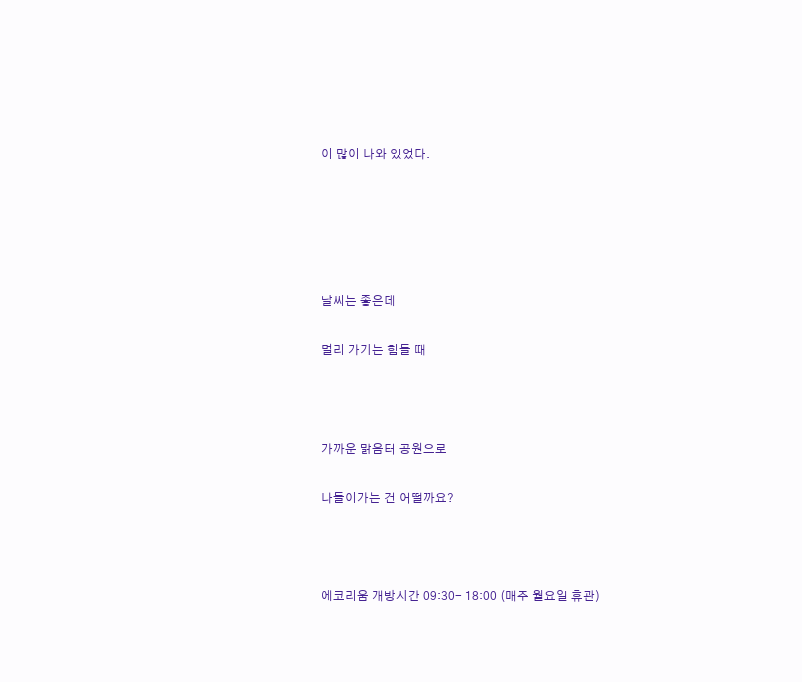이 많이 나와 있었다.





날씨는 좋은데

멀리 가기는 힘들 때



가까운 맑음터 공원으로

나들이가는 건 어떨까요?



에코리움 개방시간 09:30- 18:00 (매주 월요일 휴관)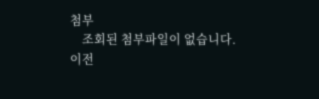첨부
    조회된 첨부파일이 없습니다.
이전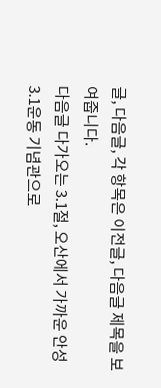글, 다음글, 각 항목은 이전글, 다음글 제목을 보여줍니다.
다음글 다가오는 3.1절, 오산에서 가까운 안성 3.1운동 기념관으로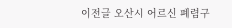이전글 오산시 어르신 폐렴구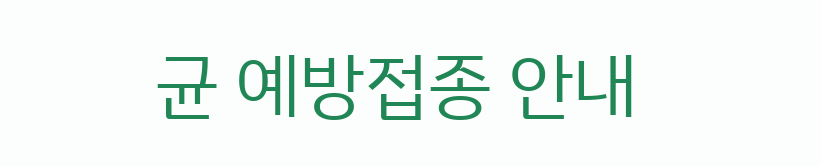균 예방접종 안내